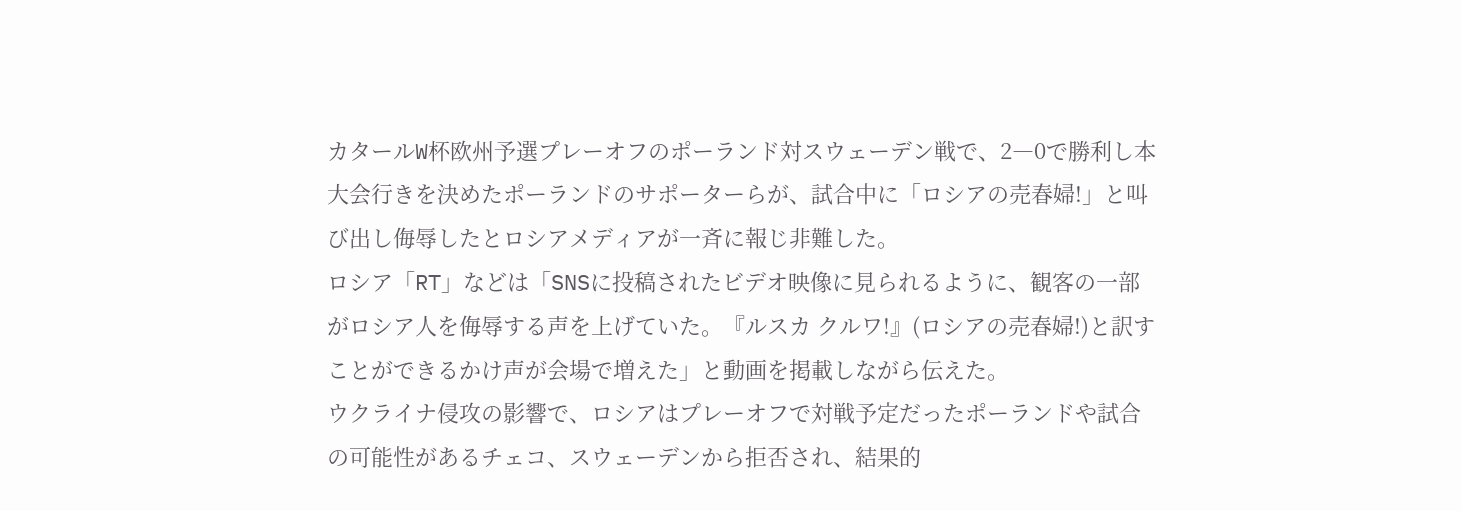カタールW杯欧州予選プレーオフのポーランド対スウェーデン戦で、2―0で勝利し本大会行きを決めたポーランドのサポーターらが、試合中に「ロシアの売春婦!」と叫び出し侮辱したとロシアメディアが一斉に報じ非難した。
ロシア「RT」などは「SNSに投稿されたビデオ映像に見られるように、観客の一部がロシア人を侮辱する声を上げていた。『ルスカ クルワ!』(ロシアの売春婦!)と訳すことができるかけ声が会場で増えた」と動画を掲載しながら伝えた。
ウクライナ侵攻の影響で、ロシアはプレーオフで対戦予定だったポーランドや試合の可能性があるチェコ、スウェーデンから拒否され、結果的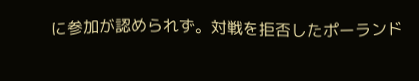に参加が認められず。対戦を拒否したポーランド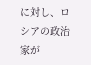に対し、ロシアの政治家が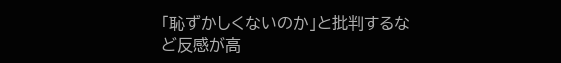「恥ずかしくないのか」と批判するなど反感が高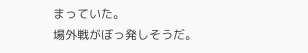まっていた。
場外戦がぼっ発しそうだ。